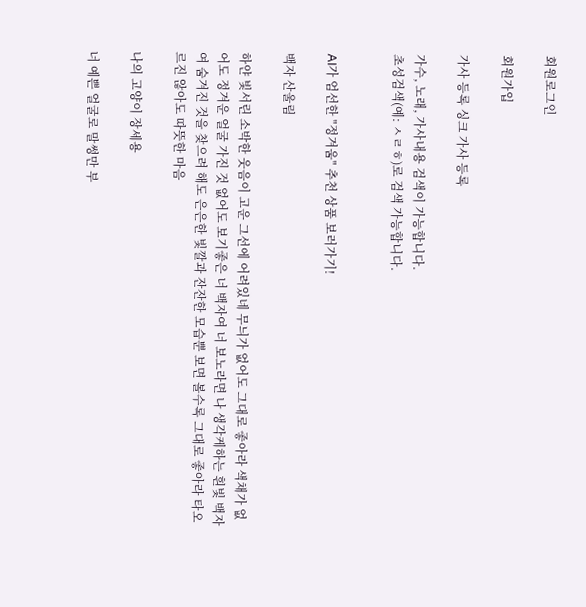회원로그인

회원가입

가사 등록 싱크 가사 등록

가수, 노래, 가사내용 검색이 가능합니다.
초성검색(예: ㅅㄹㅎ)로 검색 가능합니다.


AI가 엄선한 "정겨움" 추천 상품 보러가기!

백자 산울림

하얀 빛서린 소박한 웃음이 고운 그선에 어려있네 무늬가 없어도 그대로 좋아라 색채가 없어도 정겨운 얼굴 가진 것 없어도 보기좋은 너 백자여 너 보노라면 나 생각케하는 흰빛 백자여 숨겨진 것을 찾으려 해도 은은한 빛깔과 잔잔한 모습뿐 보면 볼수록 그대로 좋아라 타오르진 않아도 따뜻한 마음

나의 고양이 장세용

너 예쁜 얼굴로 말썽만 부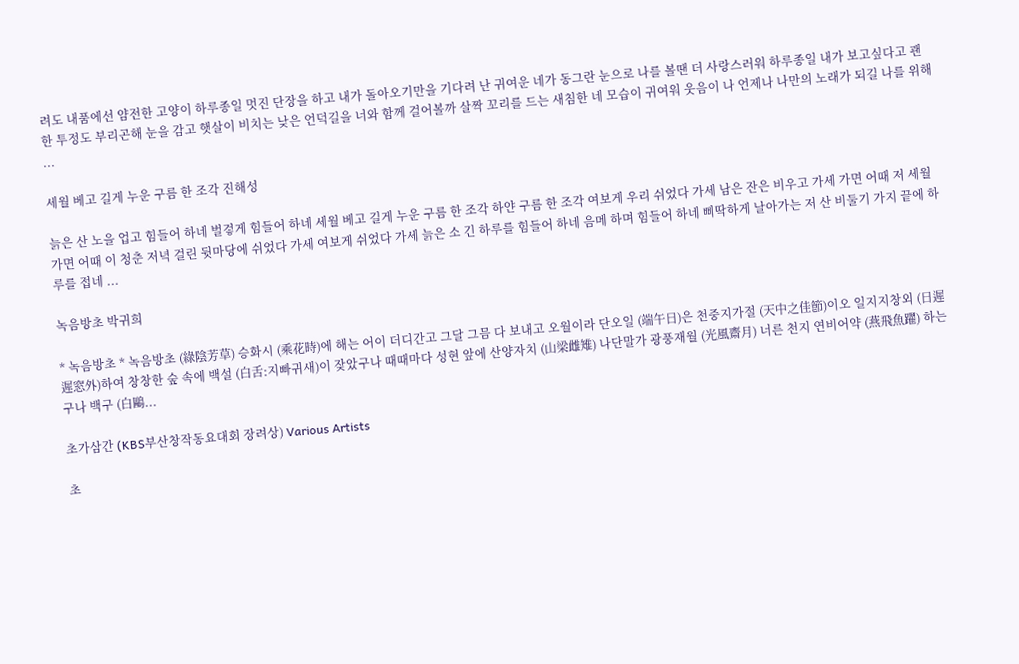려도 내품에선 얌전한 고양이 하루종일 멋진 단장을 하고 내가 돌아오기만을 기다려 난 귀여운 네가 동그란 눈으로 나를 볼땐 더 사랑스러워 하루종일 내가 보고싶다고 괜한 투정도 부리곤해 눈을 감고 햇살이 비치는 낮은 언덕길을 너와 함께 걸어볼까 살짝 꼬리를 드는 새침한 네 모습이 귀여워 웃음이 나 언제나 나만의 노래가 되길 나를 위해 ...

세월 베고 길게 누운 구름 한 조각 진해성

늙은 산 노을 업고 힘들어 하네 벌겋게 힘들어 하네 세월 베고 길게 누운 구름 한 조각 하얀 구름 한 조각 여보게 우리 쉬었다 가세 남은 잔은 비우고 가세 가면 어때 저 세월 가면 어때 이 청춘 저녁 걸린 뒷마당에 쉬었다 가세 여보게 쉬었다 가세 늙은 소 긴 하루를 힘들어 하네 음메 하며 힘들어 하네 삐딱하게 날아가는 저 산 비둘기 가지 끝에 하루를 접네 ...

녹음방초 박귀희

* 녹음방초 * 녹음방초 (綠陰芳草) 승화시 (乘花時)에 해는 어이 더디간고 그달 그믐 다 보내고 오월이라 단오일 (端午日)은 천중지가절 (天中之佳節)이오 일지지창외 (日遲遲窓外)하여 창창한 숲 속에 백설 (白舌:지빠귀새)이 잦았구나 때때마다 성현 앞에 산양자치 (山梁雌雉) 나단말가 광풍재월 (光風齋月) 너른 천지 연비어약 (燕飛魚躍) 하는구나 백구 (白鷗...

초가삼간 (KBS부산창작동요대회 장려상) Various Artists

초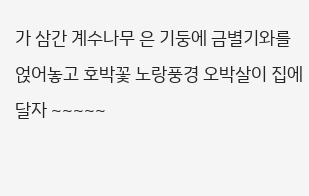가 삼간 계수나무 은 기둥에 금별기와를 얹어놓고 호박꽃 노랑풍경 오박살이 집에 달자 ~~~~~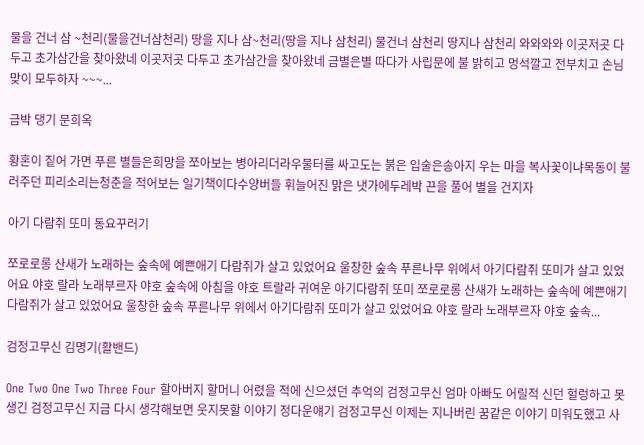물을 건너 삼 ~천리(물을건너삼천리) 땅을 지나 삼~천리(땅을 지나 삼천리) 물건너 삼천리 땅지나 삼천리 와와와와 이곳저곳 다두고 초가삼간을 찾아왔네 이곳저곳 다두고 초가삼간을 찾아왔네 금별은별 따다가 사립문에 불 밝히고 멍석깔고 전부치고 손님맞이 모두하자 ~~~...

금박 댕기 문희옥

황혼이 짙어 가면 푸른 별들은희망을 쪼아보는 병아리더라우물터를 싸고도는 붉은 입술은송아지 우는 마을 복사꽃이냐목동이 불러주던 피리소리는청춘을 적어보는 일기책이다수양버들 휘늘어진 맑은 냇가에두레박 끈을 풀어 별을 건지자

아기 다람쥐 또미 동요꾸러기

쪼로로롱 산새가 노래하는 숲속에 예쁜애기 다람쥐가 살고 있었어요 울창한 숲속 푸른나무 위에서 아기다람쥐 또미가 살고 있었어요 야호 랄라 노래부르자 야호 숲속에 아침을 야호 트랄라 귀여운 아기다람쥐 또미 쪼로로롱 산새가 노래하는 숲속에 예쁜애기 다람쥐가 살고 있었어요 울창한 숲속 푸른나무 위에서 아기다람쥐 또미가 살고 있었어요 야호 랄라 노래부르자 야호 숲속...

검정고무신 김명기(활밴드)

One Two One Two Three Four 할아버지 할머니 어렸을 적에 신으셨던 추억의 검정고무신 엄마 아빠도 어릴적 신던 헐렁하고 못생긴 검정고무신 지금 다시 생각해보면 웃지못할 이야기 정다운얘기 검정고무신 이제는 지나버린 꿈같은 이야기 미워도했고 사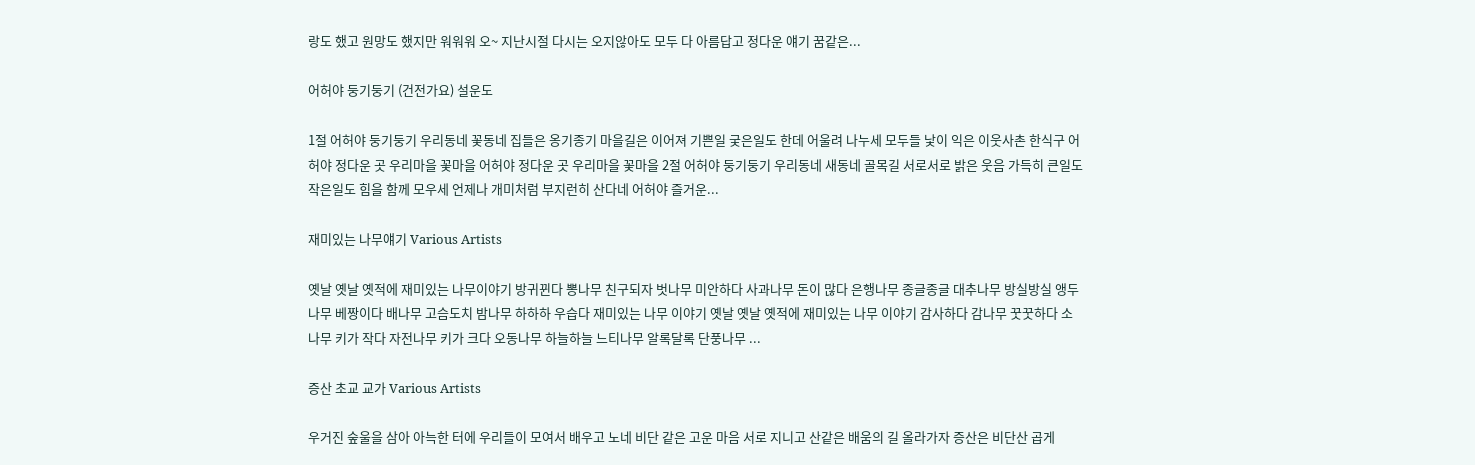랑도 했고 원망도 했지만 워워워 오~ 지난시절 다시는 오지않아도 모두 다 아름답고 정다운 얘기 꿈같은...

어허야 둥기둥기 (건전가요) 설운도

1절 어허야 둥기둥기 우리동네 꽃동네 집들은 옹기종기 마을길은 이어져 기쁜일 궂은일도 한데 어울려 나누세 모두들 낯이 익은 이웃사촌 한식구 어허야 정다운 곳 우리마을 꽃마을 어허야 정다운 곳 우리마을 꽃마을 2절 어허야 둥기둥기 우리동네 새동네 골목길 서로서로 밝은 웃음 가득히 큰일도 작은일도 힘을 함께 모우세 언제나 개미처럼 부지런히 산다네 어허야 즐거운...

재미있는 나무얘기 Various Artists

옛날 옛날 옛적에 재미있는 나무이야기 방귀뀐다 뽕나무 친구되자 벗나무 미안하다 사과나무 돈이 많다 은행나무 종글종글 대추나무 방실방실 앵두나무 베짱이다 배나무 고슴도치 밤나무 하하하 우습다 재미있는 나무 이야기 옛날 옛날 옛적에 재미있는 나무 이야기 감사하다 감나무 꿋꿋하다 소나무 키가 작다 자전나무 키가 크다 오동나무 하늘하늘 느티나무 알록달록 단풍나무 ...

증산 초교 교가 Various Artists

우거진 숲울을 삼아 아늑한 터에 우리들이 모여서 배우고 노네 비단 같은 고운 마음 서로 지니고 산같은 배움의 길 올라가자 증산은 비단산 곱게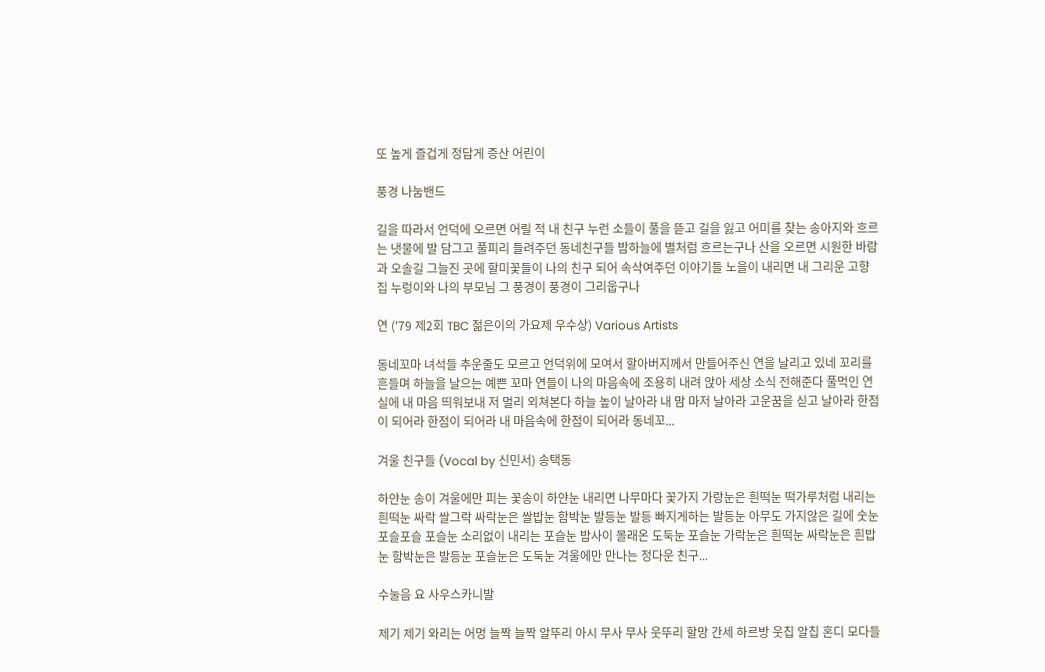또 높게 즐겁게 정답게 증산 어린이

풍경 나눔밴드

길을 따라서 언덕에 오르면 어릴 적 내 친구 누런 소들이 풀을 뜯고 길을 잃고 어미를 찾는 송아지와 흐르는 냇물에 발 담그고 풀피리 들려주던 동네친구들 밤하늘에 별처럼 흐르는구나 산을 오르면 시원한 바람과 오솔길 그늘진 곳에 할미꽃들이 나의 친구 되어 속삭여주던 이야기들 노을이 내리면 내 그리운 고향집 누렁이와 나의 부모님 그 풍경이 풍경이 그리웁구나

연 ('79 제2회 TBC 젊은이의 가요제 우수상) Various Artists

동네꼬마 녀석들 추운줄도 모르고 언덕위에 모여서 할아버지께서 만들어주신 연을 날리고 있네 꼬리를 흔들며 하늘을 날으는 예쁜 꼬마 연들이 나의 마음속에 조용히 내려 앉아 세상 소식 전해준다 풀먹인 연실에 내 마음 띄워보내 저 멀리 외쳐본다 하늘 높이 날아라 내 맘 마저 날아라 고운꿈을 싣고 날아라 한점이 되어라 한점이 되어라 내 마음속에 한점이 되어라 동네꼬...

겨울 친구들 (Vocal by 신민서) 송택동

하얀눈 송이 겨울에만 피는 꽃송이 하얀눈 내리면 나무마다 꽃가지 가랑눈은 흰떡눈 떡가루처럼 내리는 흰떡눈 싸락 쌀그락 싸락눈은 쌀밥눈 함박눈 발등눈 발등 빠지게하는 발등눈 아무도 가지않은 길에 숫눈 포슬포슬 포슬눈 소리없이 내리는 포슬눈 밤사이 몰래온 도둑눈 포슬눈 가락눈은 흰떡눈 싸락눈은 흰밥눈 함박눈은 발등눈 포슬눈은 도둑눈 겨울에만 만나는 정다운 친구...

수눌음 요 사우스카니발

제기 제기 와리는 어멍 늘짝 늘짝 알뚜리 아시 무사 무사 웃뚜리 할망 간세 하르방 웃칩 알칩 혼디 모다들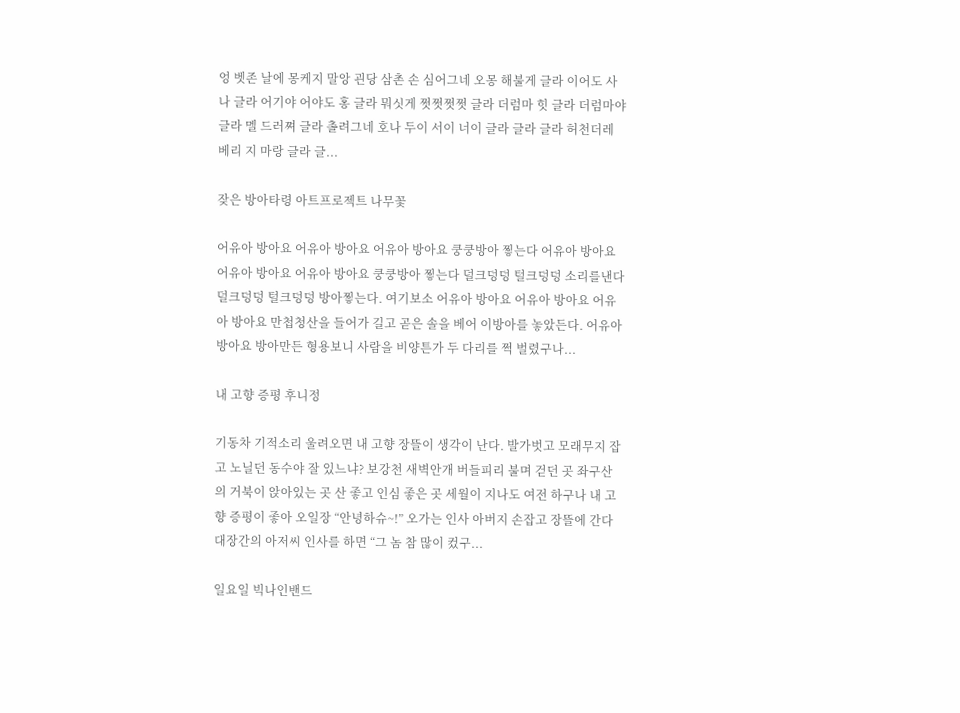엉 벳존 날에 몽케지 말앙 괸당 삼촌 손 심어그네 오몽 해불게 글라 이어도 사나 글라 어기야 어야도 홍 글라 뭐싯게 쩟쩟쩟쩟 글라 더럼마 힛 글라 더럼마야 글라 멜 드러쪄 글라 촐려그네 호나 두이 서이 너이 글라 글라 글라 허천더레 베리 지 마랑 글라 글...

잦은 방아타령 아트프로젝트 나무꽃

어유아 방아요 어유아 방아요 어유아 방아요 쿵쿵방아 찧는다 어유아 방아요 어유아 방아요 어유아 방아요 쿵쿵방아 찧는다 덜크덩덩 털크덩덩 소리를낸다 덜크덩덩 털크덩덩 방아찧는다. 여기보소 어유아 방아요 어유아 방아요 어유아 방아요 만첩청산을 들어가 길고 곧은 솔을 베어 이방아를 놓았든다. 어유아 방아요 방아만든 형용보니 사람을 비양튼가 두 다리를 쩍 벌렸구나...

내 고향 증평 후니정

기동차 기적소리 울려오면 내 고향 장뜰이 생각이 난다. 발가벗고 모래무지 잡고 노닐던 동수야 잘 있느냐? 보강천 새벽안개 버들피리 불며 걷던 곳 좌구산의 거북이 앉아있는 곳 산 좋고 인심 좋은 곳 세월이 지나도 여전 하구나 내 고향 증평이 좋아 오일장 “안녕하슈~!” 오가는 인사 아버지 손잡고 장뜰에 간다 대장간의 아저씨 인사를 하면 “그 놈 참 많이 컸구...

일요일 빅나인밴드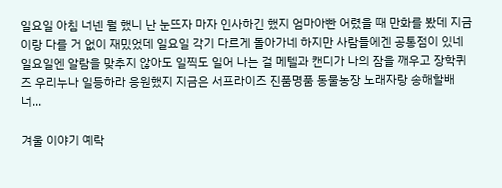일요일 아침 너넨 뭘 했니 난 눈뜨자 마자 인사하긴 했지 엄마아빤 어렸을 때 만화를 봤데 지금이랑 다를 거 없이 재밌었데 일요일 각기 다르게 돌아가네 하지만 사람들에겐 공통점이 있네 일요일엔 알람을 맞추지 않아도 일찍도 일어 나는 걸 메텔과 캔디가 나의 잠을 깨우고 장학퀴즈 우리누나 일등하라 응원했지 지금은 서프라이즈 진품명품 동물농장 노래자랑 송해할배 너...

겨울 이야기 예락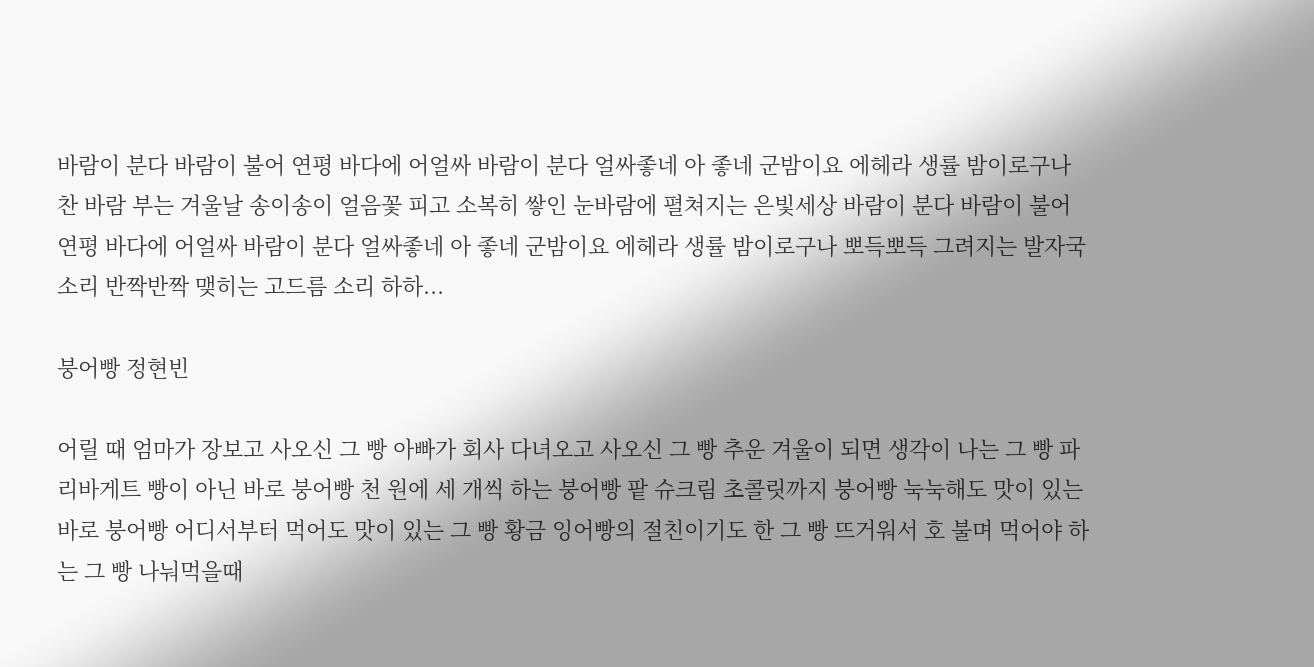바람이 분다 바람이 불어 연평 바다에 어얼싸 바람이 분다 얼싸좋네 아 좋네 군밤이요 에헤라 생률 밤이로구나 찬 바람 부는 겨울날 송이송이 얼음꽃 피고 소복히 쌓인 눈바람에 펼쳐지는 은빛세상 바람이 분다 바람이 불어 연평 바다에 어얼싸 바람이 분다 얼싸좋네 아 좋네 군밤이요 에헤라 생률 밤이로구나 뽀득뽀득 그려지는 발자국소리 반짝반짝 맺히는 고드름 소리 하하...

붕어빵 정현빈

어릴 때 엄마가 장보고 사오신 그 빵 아빠가 회사 다녀오고 사오신 그 빵 추운 겨울이 되면 생각이 나는 그 빵 파리바게트 빵이 아닌 바로 붕어빵 천 원에 세 개씩 하는 붕어빵 팥 슈크림 초콜릿까지 붕어빵 눅눅해도 맛이 있는 바로 붕어빵 어디서부터 먹어도 맛이 있는 그 빵 황금 잉어빵의 절친이기도 한 그 빵 뜨거워서 호 불며 먹어야 하는 그 빵 나눠먹을때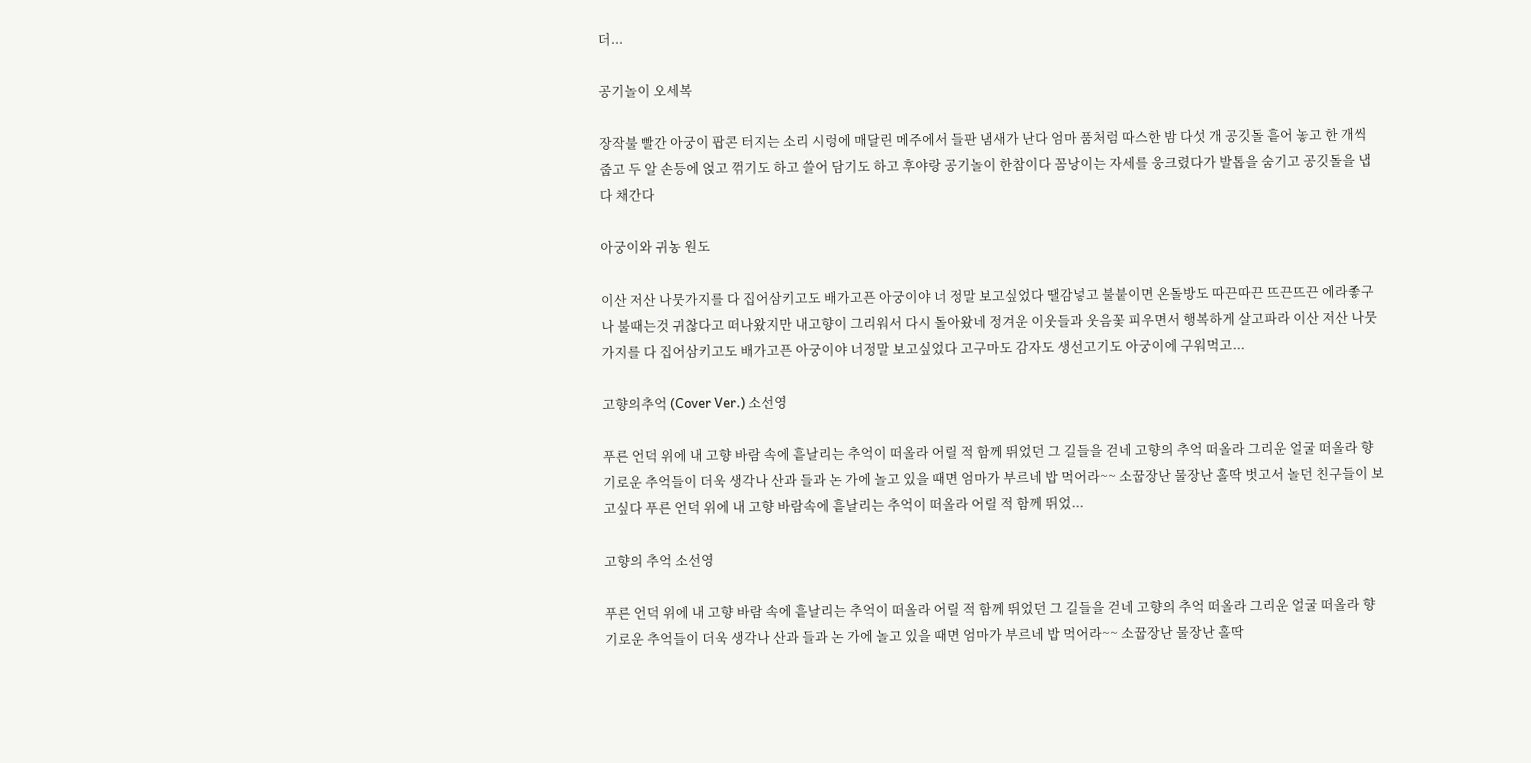더...

공기놀이 오세복

장작불 빨간 아궁이 팝콘 터지는 소리 시렁에 매달린 메주에서 들판 냄새가 난다 엄마 품처럼 따스한 밤 다섯 개 공깃돌 흩어 놓고 한 개씩 줍고 두 알 손등에 얹고 꺾기도 하고 쓸어 담기도 하고 후야랑 공기놀이 한참이다 꼼낭이는 자세를 웅크렸다가 발톱을 숨기고 공깃돌을 냅다 채간다

아궁이와 귀농 원도

이산 저산 나뭇가지를 다 집어삼키고도 배가고픈 아궁이야 너 정말 보고싶었다 땔감넣고 불붙이면 온돌방도 따끈따끈 뜨끈뜨끈 에라좋구나 불때는것 귀찮다고 떠나왔지만 내고향이 그리워서 다시 돌아왔네 정겨운 이웃들과 웃음꽃 피우면서 행복하게 살고파라 이산 저산 나뭇가지를 다 집어삼키고도 배가고픈 아궁이야 너정말 보고싶었다 고구마도 감자도 생선고기도 아궁이에 구워먹고...

고향의추억 (Cover Ver.) 소선영

푸른 언덕 위에 내 고향 바람 속에 흩날리는 추억이 떠올라 어릴 적 함께 뛰었던 그 길들을 걷네 고향의 추억 떠올라 그리운 얼굴 떠올라 향기로운 추억들이 더욱 생각나 산과 들과 논 가에 놀고 있을 때면 엄마가 부르네 밥 먹어라~~ 소꿉장난 물장난 홀딱 벗고서 놀던 친구들이 보고싶다 푸른 언덕 위에 내 고향 바람속에 흩날리는 추억이 떠올라 어릴 적 함께 뛰었...

고향의 추억 소선영

푸른 언덕 위에 내 고향 바람 속에 흩날리는 추억이 떠올라 어릴 적 함께 뛰었던 그 길들을 걷네 고향의 추억 떠올라 그리운 얼굴 떠올라 향기로운 추억들이 더욱 생각나 산과 들과 논 가에 놀고 있을 때면 엄마가 부르네 밥 먹어라~~ 소꿉장난 물장난 홀딱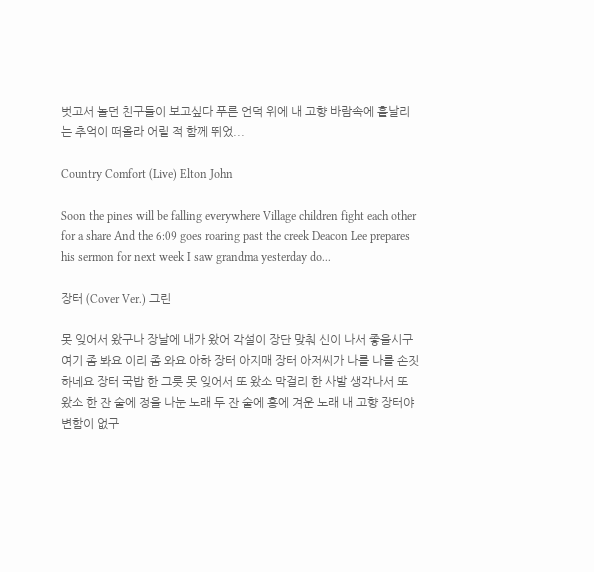벗고서 놀던 친구들이 보고싶다 푸른 언덕 위에 내 고향 바람속에 흩날리는 추억이 떠올라 어릴 적 함께 뛰었...

Country Comfort (Live) Elton John

Soon the pines will be falling everywhere Village children fight each other for a share And the 6:09 goes roaring past the creek Deacon Lee prepares his sermon for next week I saw grandma yesterday do...

장터 (Cover Ver.) 그린

못 잊어서 왔구나 장날에 내가 왔어 각설이 장단 맞춰 신이 나서 좋을시구 여기 좀 봐요 이리 좀 와요 아하 장터 아지매 장터 아저씨가 나를 나를 손짓하네요 장터 국밥 한 그릇 못 잊어서 또 왔소 막걸리 한 사발 생각나서 또 왔소 한 잔 술에 정을 나눈 노래 두 잔 술에 흥에 겨운 노래 내 고향 장터야 변함이 없구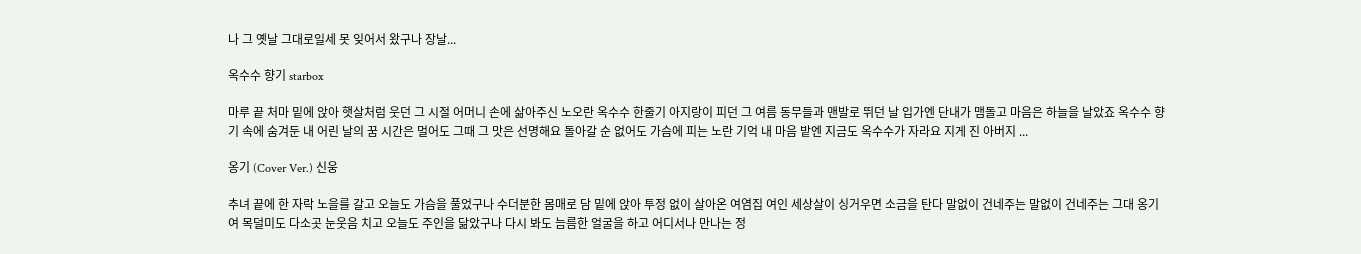나 그 옛날 그대로일세 못 잊어서 왔구나 장날...

옥수수 향기 starbox

마루 끝 처마 밑에 앉아 햇살처럼 웃던 그 시절 어머니 손에 삶아주신 노오란 옥수수 한줄기 아지랑이 피던 그 여름 동무들과 맨발로 뛰던 날 입가엔 단내가 맴돌고 마음은 하늘을 날았죠 옥수수 향기 속에 숨겨둔 내 어린 날의 꿈 시간은 멀어도 그때 그 맛은 선명해요 돌아갈 순 없어도 가슴에 피는 노란 기억 내 마음 밭엔 지금도 옥수수가 자라요 지게 진 아버지 ...

옹기 (Cover Ver.) 신웅

추녀 끝에 한 자락 노을를 갈고 오늘도 가슴을 풀었구나 수더분한 몸매로 담 밑에 앉아 투정 없이 살아온 여염집 여인 세상살이 싱거우면 소금을 탄다 말없이 건네주는 말없이 건네주는 그대 옹기여 목덜미도 다소곳 눈웃음 치고 오늘도 주인을 닮았구나 다시 봐도 늠름한 얼굴을 하고 어디서나 만나는 정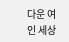다운 여인 세상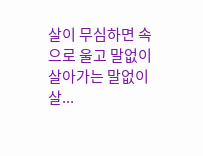살이 무심하면 속으로 울고 말없이 살아가는 말없이 살...